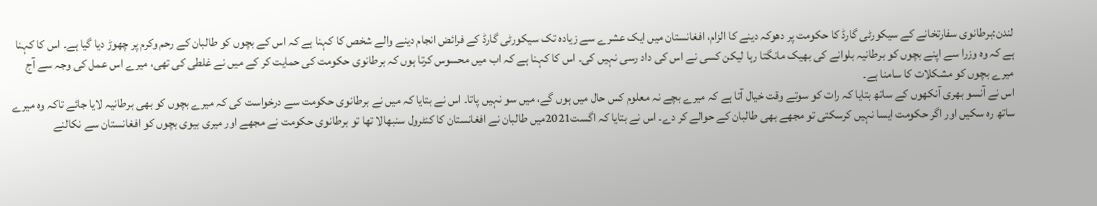لندن:برطانوی سفارتخانے کے سیکورٹی گارڈ کا حکومت پر دھوکہ دینے کا الزام، افغانستان میں ایک عشرے سے زیادہ تک سیکورٹی گارڈ کے فرائض انجام دینے والے شخص کا کہنا ہے کہ اس کے بچوں کو طالبان کے رحم وکرم پر چھوڑ دیا گیا ہے۔ اس کا کہنا ہے کہ وہ وزرا سے اپنے بچوں کو برطانیہ بلوانے کی بھیک مانگتا رہا لیکن کسی نے اس کی داد رسی نہیں کی۔ اس کا کہنا ہے کہ اب میں محسوس کرتا ہوں کہ برطانوی حکومت کی حمایت کر کے میں نے غلطی کی تھی، میرے اس عمل کی وجہ سے آج میرے بچوں کو مشکلات کا سامنا ہے۔
اس نے آنسو بھری آنکھوں کے ساتھ بتایا کہ رات کو سوتے وقت خیال آتا ہے کہ میرے بچے نہ معلوم کس حال میں ہوں گے، میں سو نہیں پاتا۔ اس نے بتایا کہ میں نے برطانوی حکومت سے درخواست کی کہ میرے بچوں کو بھی برطانیہ لایا جائے تاکہ وہ میرے ساتھ رہ سکیں اور اگر حکومت ایسا نہیں کرسکتی تو مجھے بھی طالبان کے حوالے کر دے۔ اس نے بتایا کہ اگست2021میں طالبان نے افغانستان کا کنٹرول سنبھالا تھا تو برطانوی حکومت نے مجھے اور میری بیوی بچوں کو افغانستان سے نکالنے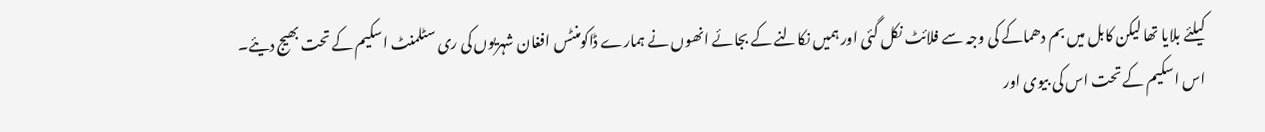کیلئے بلایا تھا لیکن کابل میں بم دھماکے کی وجہ سے فلائٹ نکل گئی اور ہمیں نکالنے کے بجائے انھوں نے ہمارے ڈاکومنٹس افغان شہریوں کی ری سٹلمنٹ اسکیم کے تحت بھیج دیئے۔
اس اسکیم کے تحت اس کی بیوی اور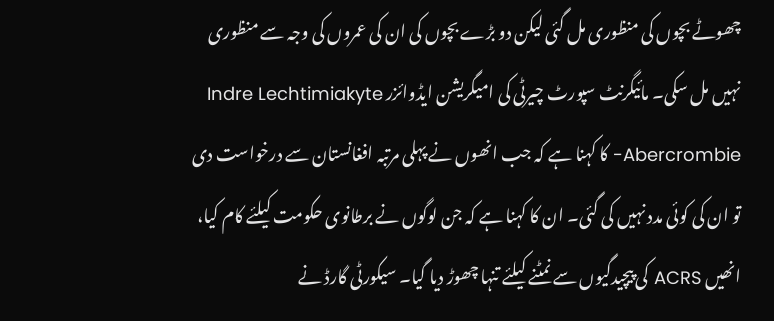چھوٹے بچوں کی منظوری مل گئی لیکن دو بڑے بچوں کی ان کی عمروں کی وجہ سے منظوری نہیں مل سکی۔ مائیگرنٹ سپورٹ چیرٹی کی امیگریشن ایڈوائزر Indre Lechtimiakyte -Abercrombie کا کہنا ہے کہ جب انھوں نے پہلی مرتبہ افغانستان سے درخواست دی تو ان کی کوئی مدد نہیں کی گئی۔ ان کا کہنا ہے کہ جن لوگوں نے برطانوی حکومت کیلئے کام کیا، انھیں ACRS کی پیچیدگیوں سے نمٹنے کیلئے تنہا چھوڑ دیا گیا۔ سیکورٹی گارڈ نے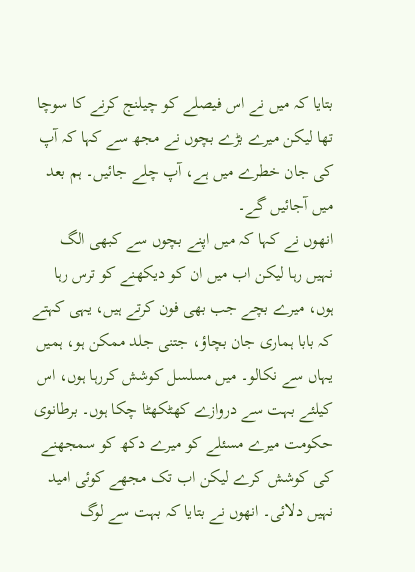بتایا کہ میں نے اس فیصلے کو چیلنج کرنے کا سوچا تھا لیکن میرے بڑے بچوں نے مجھ سے کہا کہ آپ کی جان خطرے میں ہے، آپ چلے جائیں۔ ہم بعد میں آجائیں گے۔
انھوں نے کہا کہ میں اپنے بچوں سے کبھی الگ نہیں رہا لیکن اب میں ان کو دیکھنے کو ترس رہا ہوں، میرے بچے جب بھی فون کرتے ہیں، یہی کہتے کہ بابا ہماری جان بچاؤ، جتنی جلد ممکن ہو، ہمیں یہاں سے نکالو۔ میں مسلسل کوشش کررہا ہوں، اس کیلئے بہت سے دروازے کھٹکھٹا چکا ہوں۔ برطانوی حکومت میرے مسئلے کو میرے دکھ کو سمجھنے کی کوشش کرے لیکن اب تک مجھے کوئی امید نہیں دلائی۔ انھوں نے بتایا کہ بہت سے لوگ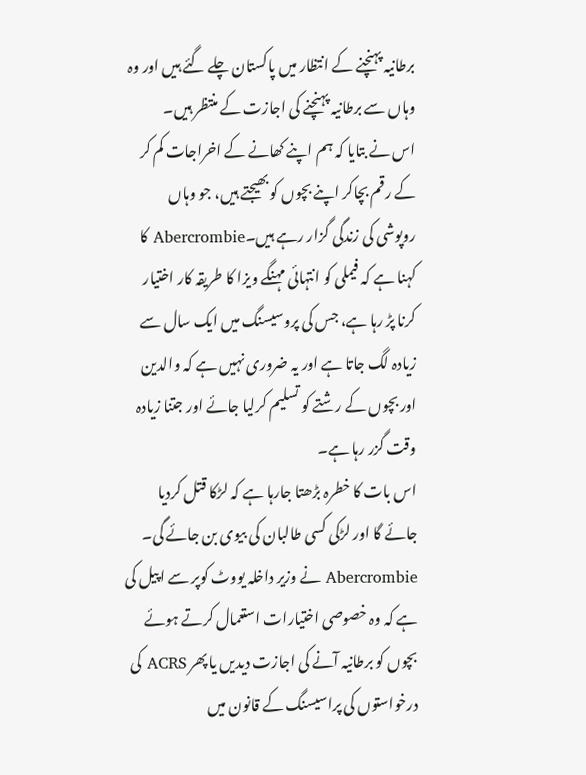برطانیہ پہنچنے کے انتظار میں پاکستان چلے گئے ہیں اور وہ وہاں سے برطانیہ پہنچنے کی اجازت کے منتظر ہیں۔
اس نے بتایا کہ ہم اپنے کھانے کے اخراجات کم کر کے رقم بچاکر اپنے بچوں کو بھیجتے ہیں، جو وہاں روپوشی کی زندگی گزار رہے ہیں۔Abercrombie کا کہنا ہے کہ فیملی کو انتہائی مہنگے ویزا کا طریقہ کار اختیار کرنا پڑ رہا ہے، جس کی پروسیسنگ میں ایک سال سے زیادہ لگ جاتا ہے اور یہ ضروری نہیں ہے کہ والدین اور بچوں کے رشتے کو تسلیم کرلیا جائے اور جتنا زیادہ وقت گزر رہا ہے۔
اس بات کا خطرہ بڑھتا جارہا ہے کہ لڑکا قتل کردیا جائے گا اور لڑکی کسی طالبان کی بیوی بن جائے گی۔ Abercrombie نے وزیر داخلہ یووٹ کوپر سے اپیل کی ہے کہ وہ خصوصی اختیارات استعمال کرتے ہوئے بچوں کو برطانیہ آنے کی اجازت دیدیں یا پھر ACRS کی درخواستوں کی پراسیسنگ کے قانون میں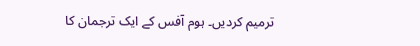ترمیم کردیں۔ ہوم آفس کے ایک ترجمان کا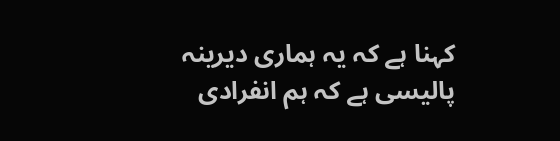کہنا ہے کہ یہ ہماری دیرینہ پالیسی ہے کہ ہم انفرادی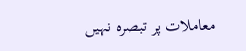معاملات پر تبصرہ نہیں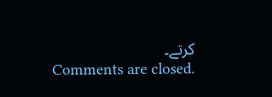کرتے۔
Comments are closed.